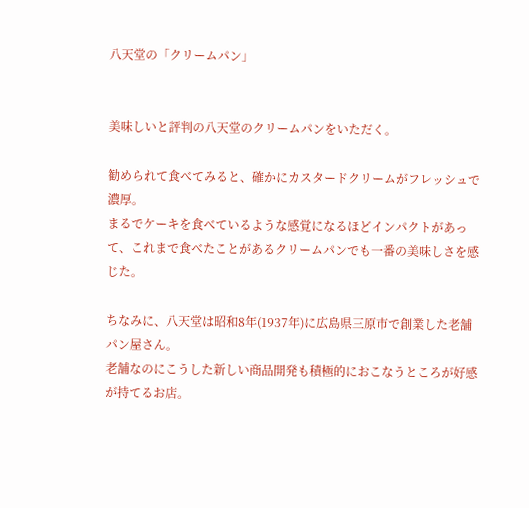八天堂の「クリームパン」


美味しいと評判の八天堂のクリームパンをいただく。

勧められて食べてみると、確かにカスタードクリームがフレッシュで濃厚。
まるでケーキを食べているような感覚になるほどインパクトがあって、これまで食べたことがあるクリームパンでも一番の美味しさを感じた。

ちなみに、八天堂は昭和8年(1937年)に広島県三原市で創業した老舗パン屋さん。
老舗なのにこうした新しい商品開発も積極的におこなうところが好感が持てるお店。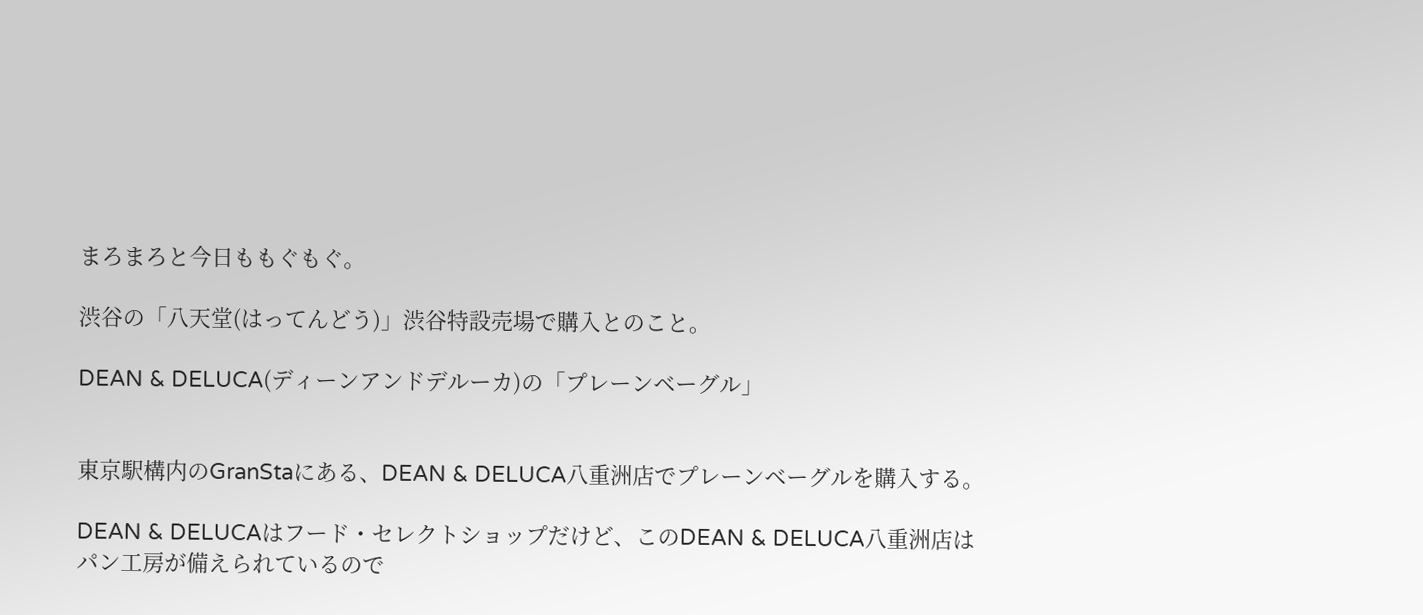まろまろと今日ももぐもぐ。

渋谷の「八天堂(はってんどう)」渋谷特設売場で購入とのこと。

DEAN & DELUCA(ディーンアンドデルーカ)の「プレーンベーグル」


東京駅構内のGranStaにある、DEAN & DELUCA八重洲店でプレーンベーグルを購入する。

DEAN & DELUCAはフード・セレクトショップだけど、このDEAN & DELUCA八重洲店はパン工房が備えられているので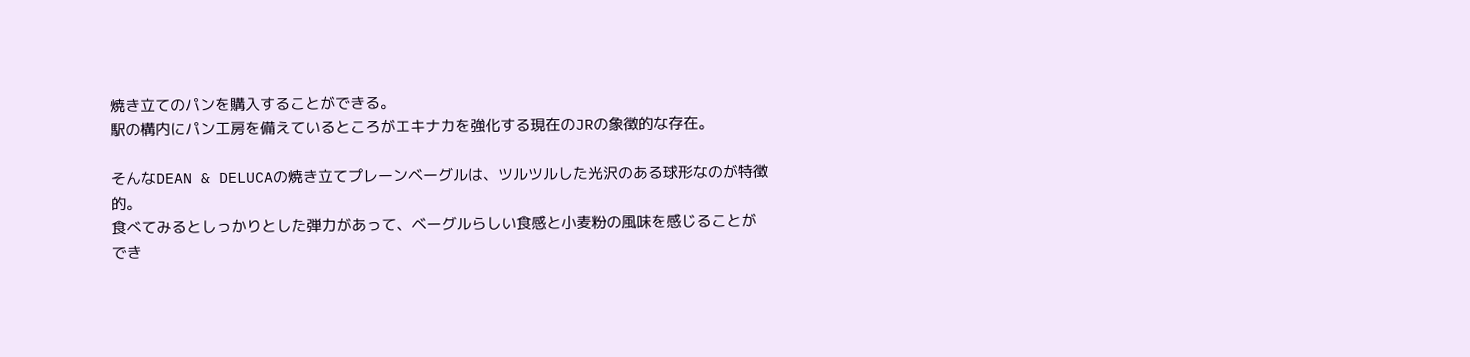焼き立てのパンを購入することができる。
駅の構内にパン工房を備えているところがエキナカを強化する現在のJRの象徴的な存在。

そんなDEAN & DELUCAの焼き立てプレーンベーグルは、ツルツルした光沢のある球形なのが特徴的。
食べてみるとしっかりとした弾力があって、ベーグルらしい食感と小麦粉の風味を感じることができ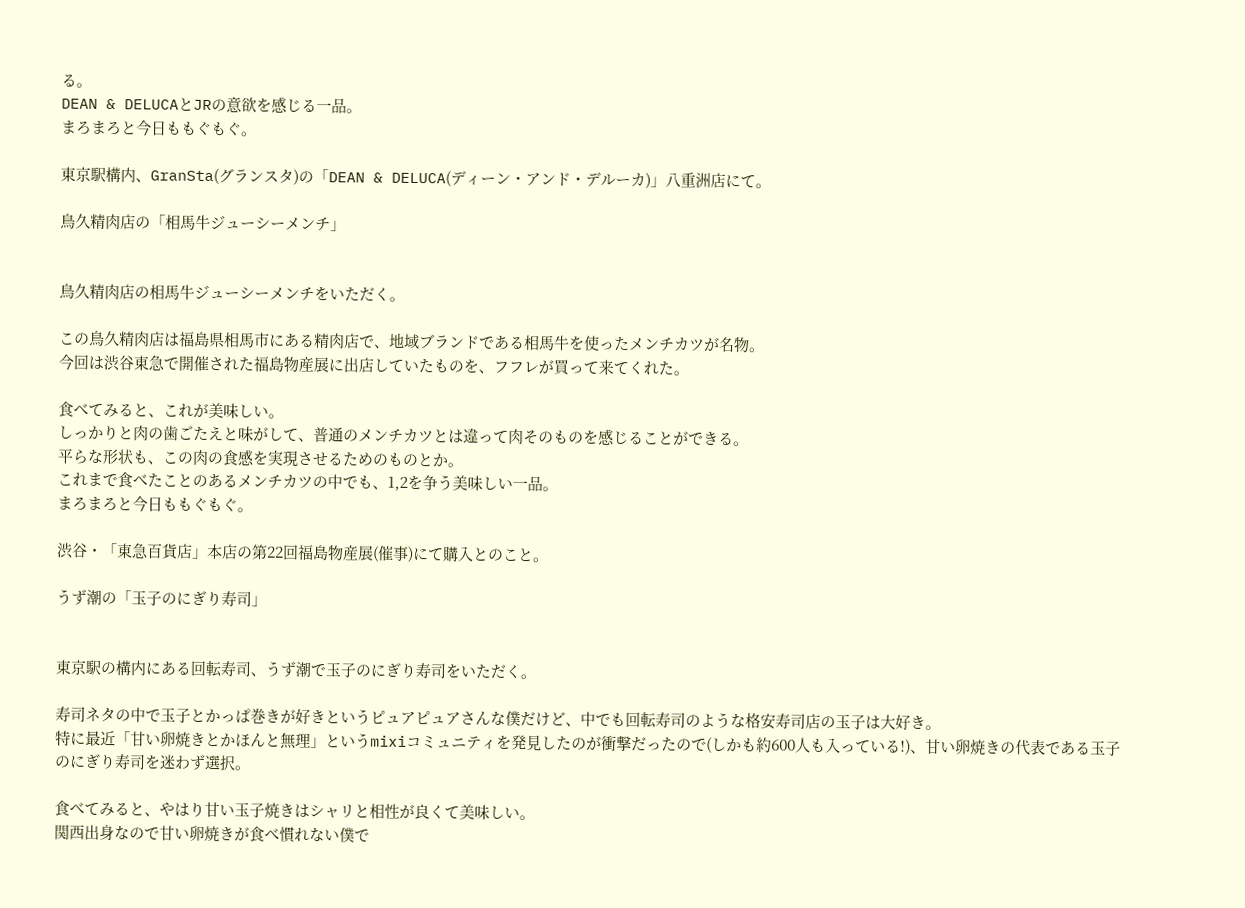る。
DEAN & DELUCAとJRの意欲を感じる一品。
まろまろと今日ももぐもぐ。

東京駅構内、GranSta(グランスタ)の「DEAN & DELUCA(ディーン・アンド・デルーカ)」八重洲店にて。

鳥久精肉店の「相馬牛ジューシーメンチ」


鳥久精肉店の相馬牛ジューシーメンチをいただく。

この鳥久精肉店は福島県相馬市にある精肉店で、地域ブランドである相馬牛を使ったメンチカツが名物。
今回は渋谷東急で開催された福島物産展に出店していたものを、フフレが買って来てくれた。

食べてみると、これが美味しい。
しっかりと肉の歯ごたえと味がして、普通のメンチカツとは違って肉そのものを感じることができる。
平らな形状も、この肉の食感を実現させるためのものとか。
これまで食べたことのあるメンチカツの中でも、1,2を争う美味しい一品。
まろまろと今日ももぐもぐ。

渋谷・「東急百貨店」本店の第22回福島物産展(催事)にて購入とのこと。

うず潮の「玉子のにぎり寿司」


東京駅の構内にある回転寿司、うず潮で玉子のにぎり寿司をいただく。

寿司ネタの中で玉子とかっぱ巻きが好きというピュアピュアさんな僕だけど、中でも回転寿司のような格安寿司店の玉子は大好き。
特に最近「甘い卵焼きとかほんと無理」というmixiコミュニティを発見したのが衝撃だったので(しかも約600人も入っている!)、甘い卵焼きの代表である玉子のにぎり寿司を迷わず選択。

食べてみると、やはり甘い玉子焼きはシャリと相性が良くて美味しい。
関西出身なので甘い卵焼きが食べ慣れない僕で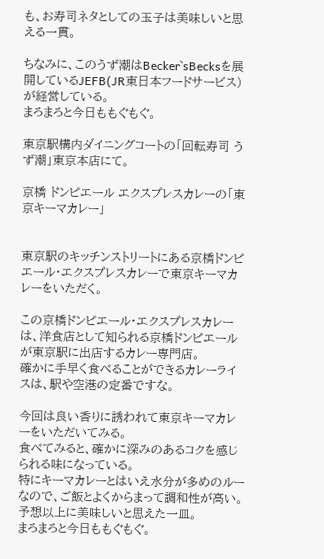も、お寿司ネタとしての玉子は美味しいと思える一貫。

ちなみに、このうず潮はBecker`sBecksを展開しているJEFB(JR東日本フードサービス)が経営している。
まろまろと今日ももぐもぐ。

東京駅構内ダイニングコートの「回転寿司 うず潮」東京本店にて。

京橋 ドンピエール エクスプレスカレーの「東京キーマカレー」


東京駅のキッチンストリートにある京橋ドンピエール・エクスプレスカレーで東京キーマカレーをいただく。

この京橋ドンピエール・エクスプレスカレーは、洋食店として知られる京橋ドンピエールが東京駅に出店するカレー専門店。
確かに手早く食べることができるカレーライスは、駅や空港の定番ですな。

今回は良い香りに誘われて東京キーマカレーをいただいてみる。
食べてみると、確かに深みのあるコクを感じられる味になっている。
特にキーマカレーとはいえ水分が多めのルーなので、ご飯とよくからまって調和性が高い。
予想以上に美味しいと思えた一皿。
まろまろと今日ももぐもぐ。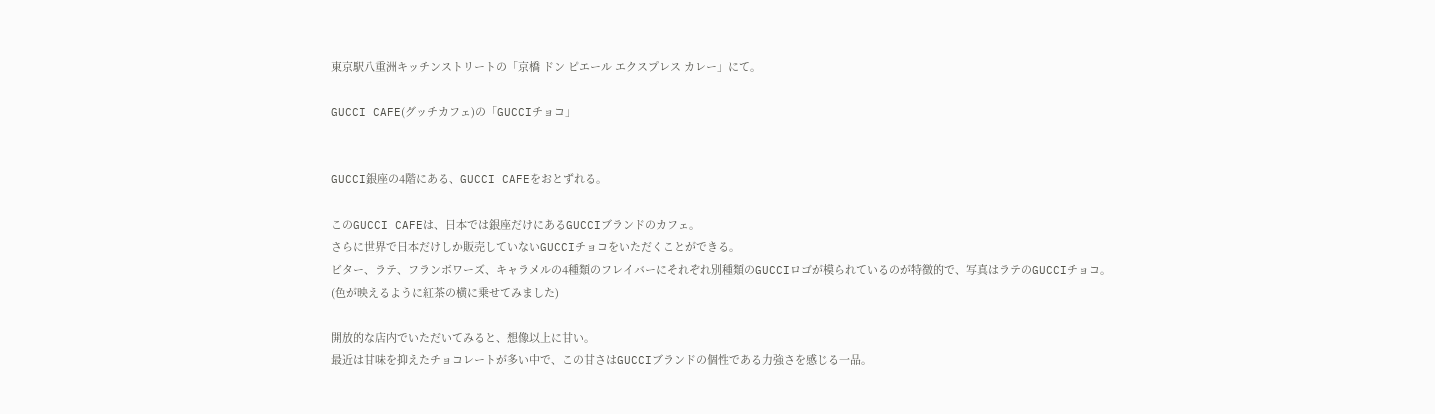東京駅八重洲キッチンストリートの「京橋 ドン ピエール エクスプレス カレー」にて。

GUCCI CAFE(グッチカフェ)の「GUCCIチョコ」


GUCCI銀座の4階にある、GUCCI CAFEをおとずれる。

このGUCCI CAFEは、日本では銀座だけにあるGUCCIブランドのカフェ。
さらに世界で日本だけしか販売していないGUCCIチョコをいただくことができる。
ビター、ラテ、フランボワーズ、キャラメルの4種類のフレイバーにそれぞれ別種類のGUCCIロゴが模られているのが特徴的で、写真はラテのGUCCIチョコ。
(色が映えるように紅茶の横に乗せてみました)

開放的な店内でいただいてみると、想像以上に甘い。
最近は甘味を抑えたチョコレートが多い中で、この甘さはGUCCIブランドの個性である力強さを感じる一品。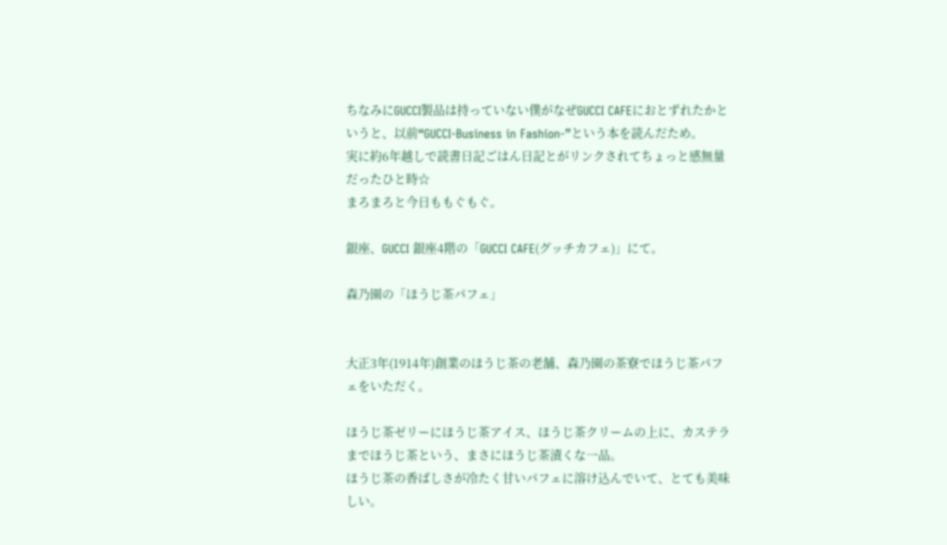ちなみにGUCCI製品は持っていない僕がなぜGUCCI CAFEにおとずれたかというと、以前“GUCCI-Business in Fashion-”という本を読んだため。
実に約6年越しで読書日記ごはん日記とがリンクされてちょっと感無量だったひと時☆
まろまろと今日ももぐもぐ。

銀座、GUCCI 銀座4階の「GUCCI CAFE(グッチカフェ)」にて。

森乃園の「ほうじ茶パフェ」


大正3年(1914年)創業のほうじ茶の老舗、森乃園の茶寮でほうじ茶パフェをいただく。

ほうじ茶ゼリーにほうじ茶アイス、ほうじ茶クリームの上に、カステラまでほうじ茶という、まさにほうじ茶漬くな一品。
ほうじ茶の香ばしさが冷たく甘いパフェに溶け込んでいて、とても美味しい。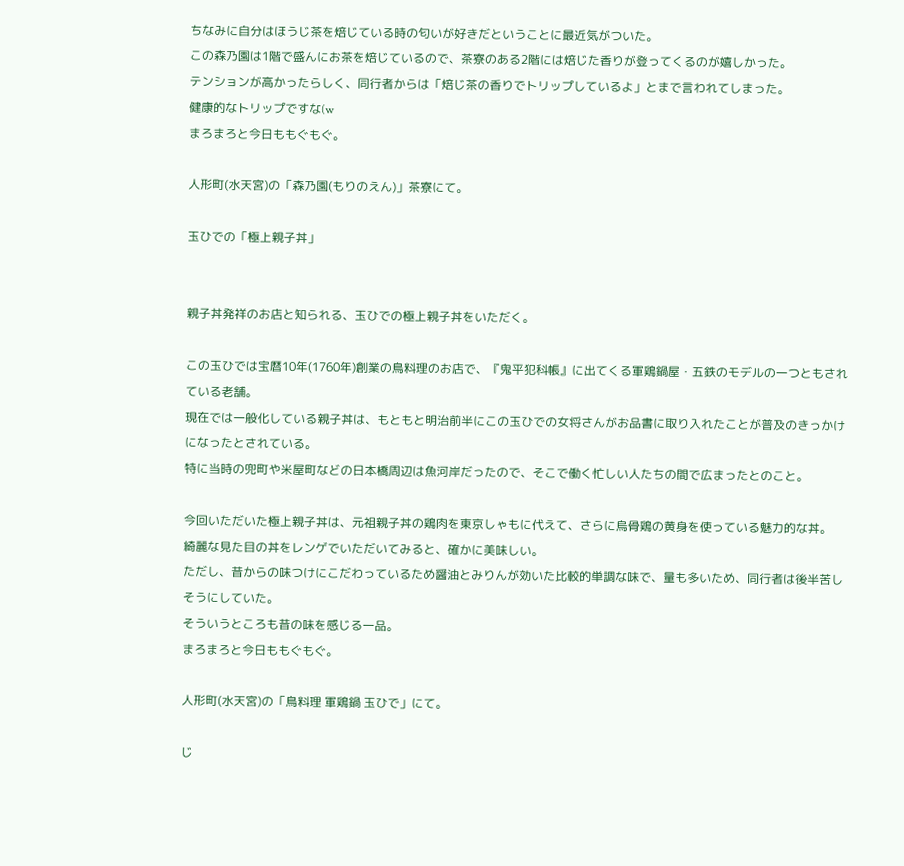ちなみに自分はほうじ茶を焙じている時の匂いが好きだということに最近気がついた。
この森乃園は1階で盛んにお茶を焙じているので、茶寮のある2階には焙じた香りが登ってくるのが嬉しかった。
テンションが高かったらしく、同行者からは「焙じ茶の香りでトリップしているよ」とまで言われてしまった。
健康的なトリップですな(w
まろまろと今日ももぐもぐ。

人形町(水天宮)の「森乃園(もりのえん)」茶寮にて。

玉ひでの「極上親子丼」


親子丼発祥のお店と知られる、玉ひでの極上親子丼をいただく。

この玉ひでは宝暦10年(1760年)創業の鳥料理のお店で、『鬼平犯科帳』に出てくる軍鶏鍋屋・五鉄のモデルの一つともされている老舗。
現在では一般化している親子丼は、もともと明治前半にこの玉ひでの女将さんがお品書に取り入れたことが普及のきっかけになったとされている。
特に当時の兜町や米屋町などの日本橋周辺は魚河岸だったので、そこで働く忙しい人たちの間で広まったとのこと。

今回いただいた極上親子丼は、元祖親子丼の鶏肉を東京しゃもに代えて、さらに烏骨鶏の黄身を使っている魅力的な丼。
綺麗な見た目の丼をレンゲでいただいてみると、確かに美味しい。
ただし、昔からの味つけにこだわっているため醤油とみりんが効いた比較的単調な味で、量も多いため、同行者は後半苦しそうにしていた。
そういうところも昔の味を感じる一品。
まろまろと今日ももぐもぐ。

人形町(水天宮)の「鳥料理 軍鶏鍋 玉ひで」にて。

じ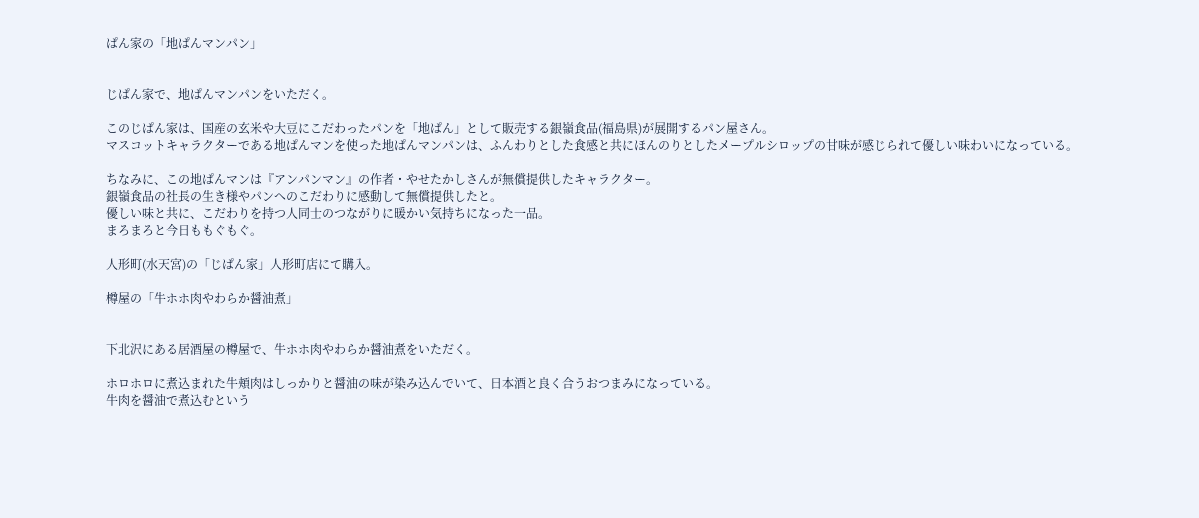ぱん家の「地ぱんマンパン」


じぱん家で、地ぱんマンパンをいただく。

このじぱん家は、国産の玄米や大豆にこだわったパンを「地ぱん」として販売する銀嶺食品(福島県)が展開するパン屋さん。
マスコットキャラクターである地ぱんマンを使った地ぱんマンパンは、ふんわりとした食感と共にほんのりとしたメープルシロップの甘味が感じられて優しい味わいになっている。

ちなみに、この地ぱんマンは『アンパンマン』の作者・やせたかしさんが無償提供したキャラクター。
銀嶺食品の社長の生き様やパンへのこだわりに感動して無償提供したと。
優しい味と共に、こだわりを持つ人同士のつながりに暖かい気持ちになった一品。
まろまろと今日ももぐもぐ。

人形町(水天宮)の「じぱん家」人形町店にて購入。

樽屋の「牛ホホ肉やわらか醤油煮」


下北沢にある居酒屋の樽屋で、牛ホホ肉やわらか醤油煮をいただく。

ホロホロに煮込まれた牛頬肉はしっかりと醤油の味が染み込んでいて、日本酒と良く合うおつまみになっている。
牛肉を醤油で煮込むという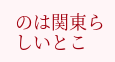のは関東らしいとこ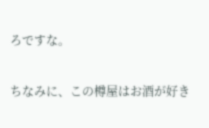ろですな。

ちなみに、この樽屋はお酒が好き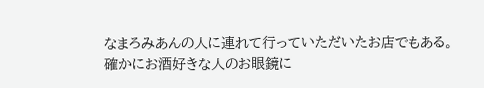なまろみあんの人に連れて行っていただいたお店でもある。
確かにお酒好きな人のお眼鏡に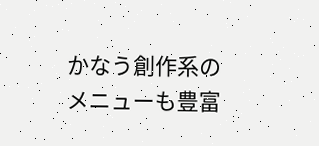かなう創作系のメニューも豊富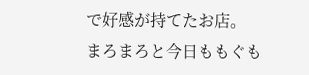で好感が持てたお店。
まろまろと今日ももぐも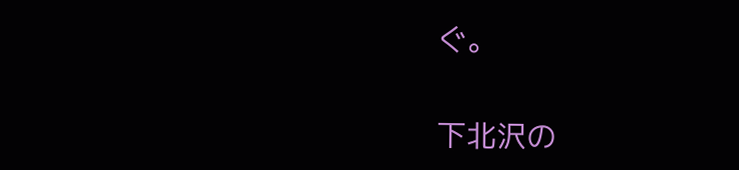ぐ。

下北沢の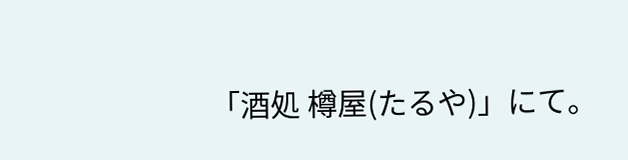「酒処 樽屋(たるや)」にて。